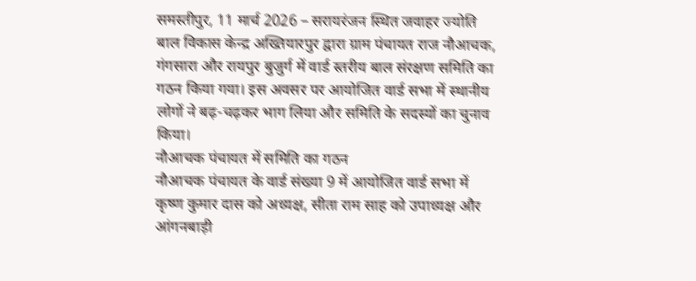समस्तीपुर, 11 मार्च 2026 – सरायरंजन स्थित जवाहर ज्योति बाल विकास केन्द्र अख्तियारपुर द्वारा ग्राम पंचायत राज नौआचक, गंगसारा और रायपुर बुजुर्ग में वार्ड स्तरीय बाल संरक्षण समिति का गठन किया गया। इस अवसर पर आयोजित वार्ड सभा में स्थानीय लोगों ने बढ़-चढ़कर भाग लिया और समिति के सदस्यों का चुनाव किया।
नौआचक पंचायत में समिति का गठन
नौआचक पंचायत के वार्ड संख्या 9 में आयोजित वार्ड सभा में कृष्ण कुमार दास को अध्यक्ष, सीता राम साह को उपाध्यक्ष और आंगनबाड़ी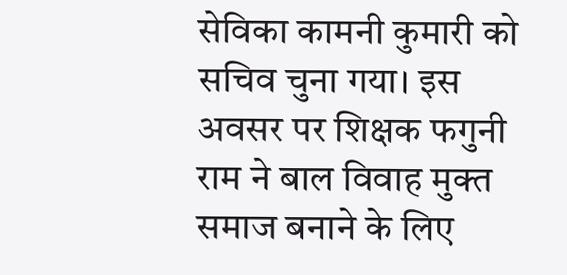सेविका कामनी कुमारी को सचिव चुना गया। इस अवसर पर शिक्षक फगुनी राम ने बाल विवाह मुक्त समाज बनाने के लिए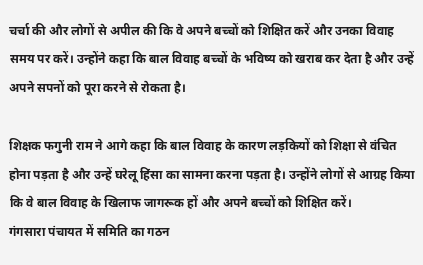चर्चा की और लोगों से अपील की कि वे अपने बच्चों को शिक्षित करें और उनका विवाह समय पर करें। उन्होंने कहा कि बाल विवाह बच्चों के भविष्य को खराब कर देता है और उन्हें अपने सपनों को पूरा करने से रोकता है।

शिक्षक फगुनी राम ने आगे कहा कि बाल विवाह के कारण लड़कियों को शिक्षा से वंचित होना पड़ता है और उन्हें घरेलू हिंसा का सामना करना पड़ता है। उन्होंने लोगों से आग्रह किया कि वे बाल विवाह के खिलाफ जागरूक हों और अपने बच्चों को शिक्षित करें।
गंगसारा पंचायत में समिति का गठन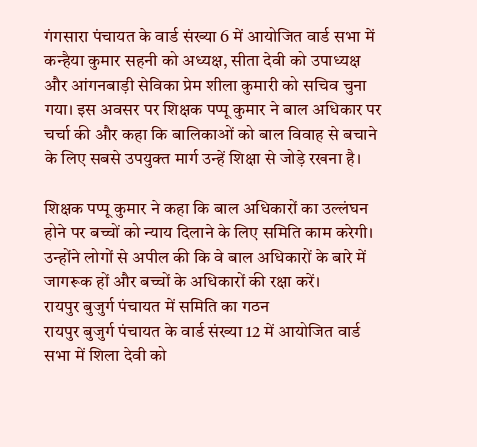गंगसारा पंचायत के वार्ड संख्या 6 में आयोजित वार्ड सभा में कन्हैया कुमार सहनी को अध्यक्ष, सीता देवी को उपाध्यक्ष और आंगनबाड़ी सेविका प्रेम शीला कुमारी को सचिव चुना गया। इस अवसर पर शिक्षक पप्पू कुमार ने बाल अधिकार पर चर्चा की और कहा कि बालिकाओं को बाल विवाह से बचाने के लिए सबसे उपयुक्त मार्ग उन्हें शिक्षा से जोड़े रखना है।

शिक्षक पप्पू कुमार ने कहा कि बाल अधिकारों का उल्लंघन होने पर बच्चों को न्याय दिलाने के लिए समिति काम करेगी। उन्होंने लोगों से अपील की कि वे बाल अधिकारों के बारे में जागरूक हों और बच्चों के अधिकारों की रक्षा करें।
रायपुर बुजुर्ग पंचायत में समिति का गठन
रायपुर बुजुर्ग पंचायत के वार्ड संख्या 12 में आयोजित वार्ड सभा में शिला देवी को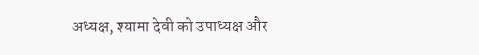अध्यक्ष, श्यामा देवी को उपाध्यक्ष और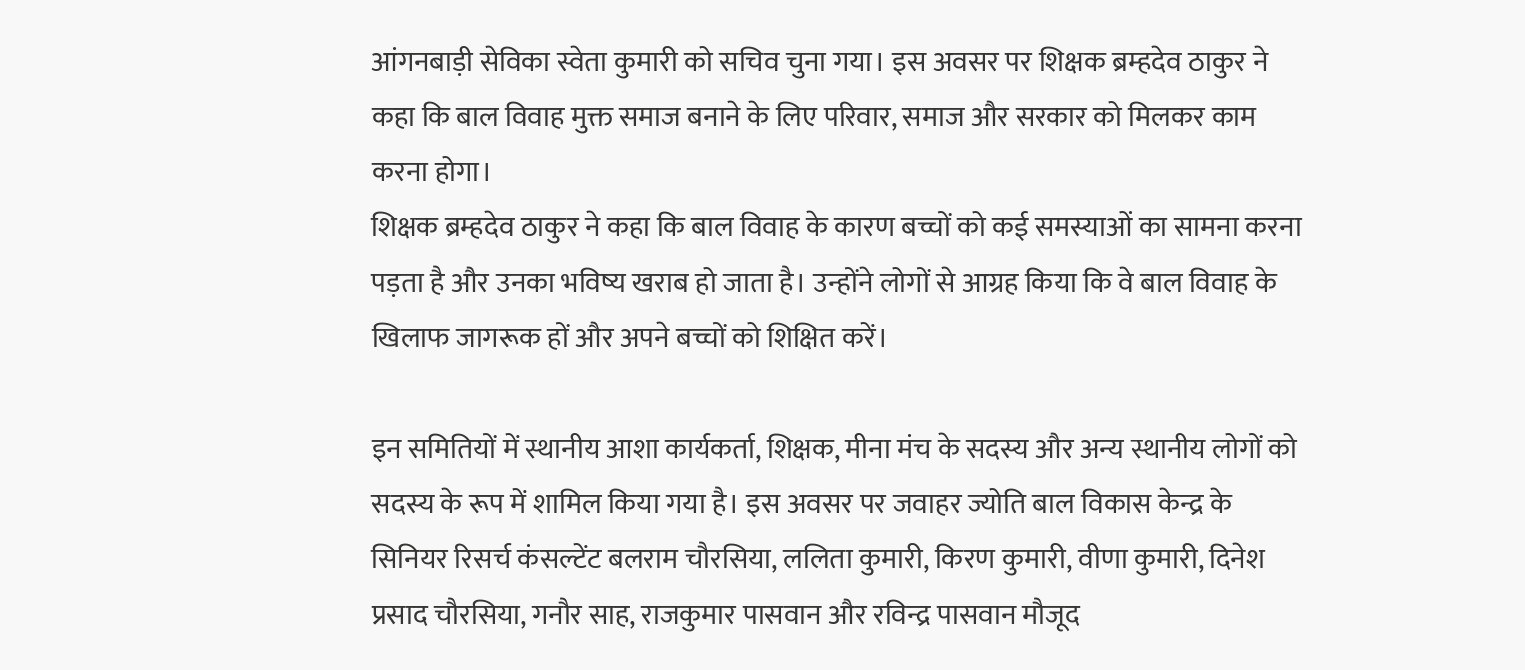आंगनबाड़ी सेविका स्वेता कुमारी को सचिव चुना गया। इस अवसर पर शिक्षक ब्रम्हदेव ठाकुर ने कहा कि बाल विवाह मुक्त समाज बनाने के लिए परिवार, समाज और सरकार को मिलकर काम करना होगा।
शिक्षक ब्रम्हदेव ठाकुर ने कहा कि बाल विवाह के कारण बच्चों को कई समस्याओं का सामना करना पड़ता है और उनका भविष्य खराब हो जाता है। उन्होंने लोगों से आग्रह किया कि वे बाल विवाह के खिलाफ जागरूक हों और अपने बच्चों को शिक्षित करें।

इन समितियों में स्थानीय आशा कार्यकर्ता, शिक्षक, मीना मंच के सदस्य और अन्य स्थानीय लोगों को सदस्य के रूप में शामिल किया गया है। इस अवसर पर जवाहर ज्योति बाल विकास केन्द्र के सिनियर रिसर्च कंसल्टेंट बलराम चौरसिया, ललिता कुमारी, किरण कुमारी, वीणा कुमारी, दिनेश प्रसाद चौरसिया, गनौर साह, राजकुमार पासवान और रविन्द्र पासवान मौजूद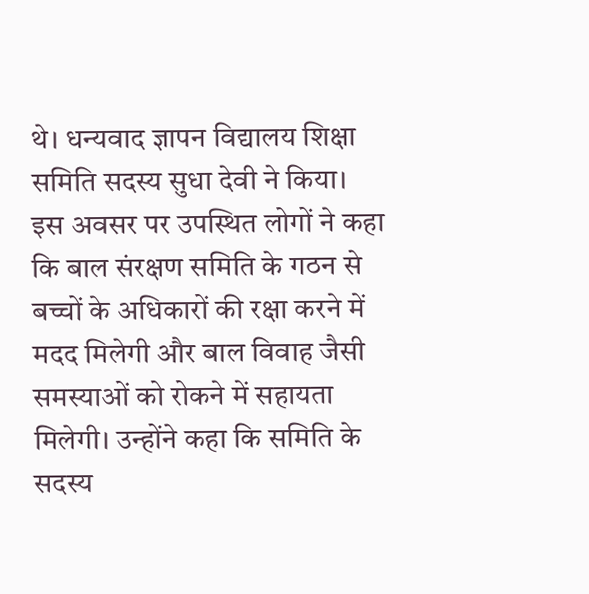थे। धन्यवाद ज्ञापन विद्यालय शिक्षा समिति सदस्य सुधा देवी ने किया।
इस अवसर पर उपस्थित लोगों ने कहा कि बाल संरक्षण समिति के गठन से बच्चों के अधिकारों की रक्षा करने में मदद मिलेगी और बाल विवाह जैसी समस्याओं को रोकने में सहायता मिलेगी। उन्होंने कहा कि समिति के सदस्य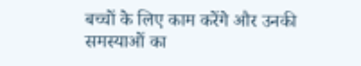बच्चों के लिए काम करेंगे और उनकी समस्याओं का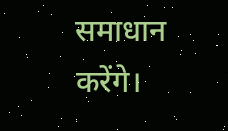समाधान करेंगे।